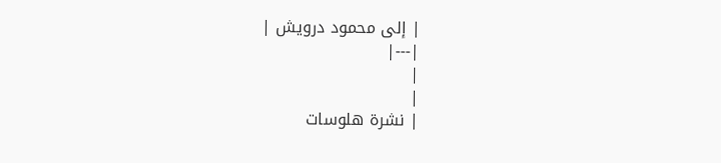| إلى محمود درويش |
|---|
|
|
| نشرة هلوسات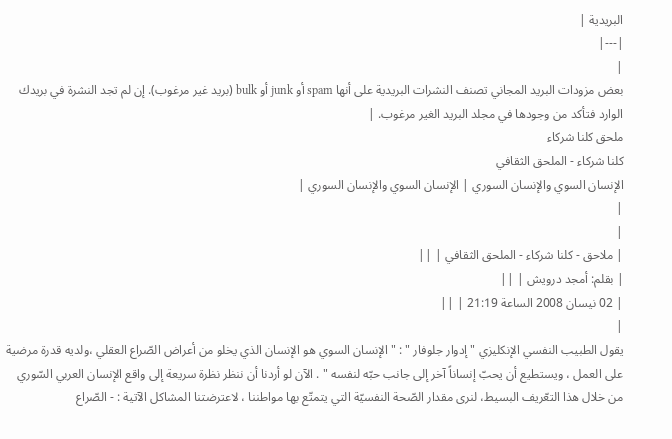البريدية |
|---|
|
بعض مزودات البريد المجاني تصنف النشرات البريدية على أنها spam أو junk أو bulk (بريد غير مرغوب). إن لم تجد النشرة في بريدك الوارد فتأكد من وجودها في مجلد البريد الغير مرغوب. |
ملحق كلنا شركاء
كلنا شركاء - الملحق الثقافي
الإنسان السوي والإنسان السوري | الإنسان السوي والإنسان السوري |
|
|
| ملاحق - كلنا شركاء - الملحق الثقافي | ||
| بقلم: أمجد درويش | ||
| 02 نيسان 2008 الساعة 21:19 | ||
|
يقول الطبيب النفسي الإنكليزي " إدوار جلوفار " : "الإنسان السوي هو الإنسان الذي يخلو من أعراض الصّراع العقلي ،ولديه قدرة مرضية على العمل ، ويستطيع أن يحبّ إنساناً آخر إلى جانب حبّه لنفسه " . الآن لو أردنا أن ننظر نظرة سريعة إلى واقع الإنسان العربي السّوري
من خلال هذا التعّريف البسيط، لنرى مقدار الصّحة النفسيّة التي يتمتّع بها مواطننا ، لاعترضتنا المشاكل الآتية : - الصّراع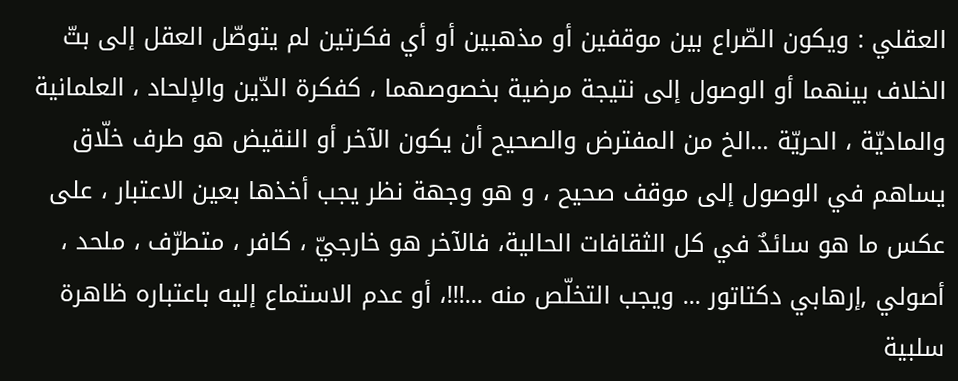العقلي : ويكون الصّراع بين موقفين أو مذهبين أو أي فكرتين لم يتوصّل العقل إلى بتّ الخلاف بينهما أو الوصول إلى نتيجة مرضية بخصوصهما ، كفكرة الدّين والإلحاد ، العلمانية والماديّة ، الحريّة ...الخ من المفترض والصحيح أن يكون الآخر أو النقيض هو طرف خلّاق يساهم في الوصول إلى موقف صحيح ، و هو وجهة نظر يجب أخذها بعين الاعتبار ، على عكس ما هو سائدٌ في كل الثقافات الحالية، فالآخر هو خارجيّ ، كافر ، متطرّف ، ملحد ، أصولي ,إرهابي دكتاتور ... ويجب التخلّص منه ...!!!، أو عدم الاستماع إليه باعتباره ظاهرة سلبية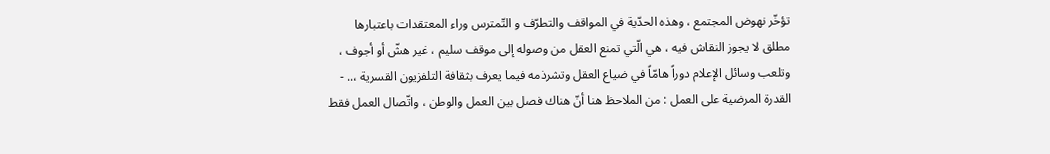تؤخّر نهوض المجتمع ، وهذه الحدّية في المواقف والتطرّف و التّمترس وراء المعتقدات باعتبارها مطلق لا يجوز النقاش فيه ، هي الّتي تمنع العقل من وصوله إلى موقف سليم ، غير هشّ أو أجوف ، وتلعب وسائل الإعلام دوراً هامّاً في ضياع العقل وتشرذمه فيما يعرف بثقافة التلفزيون القسرية ،.. - القدرة المرضية على العمل : من الملاحظ هنا أنّ هناك فصل بين العمل والوطن ، واتّصال العمل فقط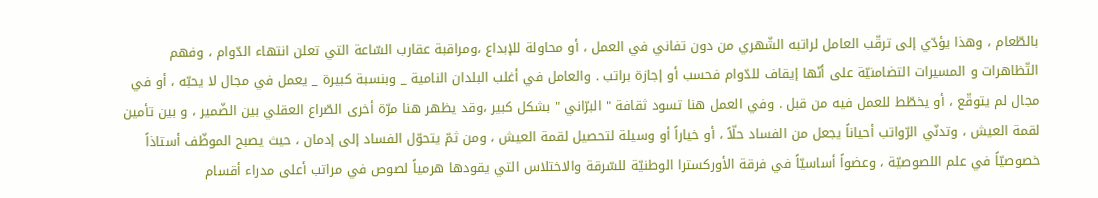بالطّعام ، وهذا يؤدّي إلى ترقّب العامل لراتبه الشّهري من دون تفاني في العمل ، أو محاولة للإبداع ،ومراقبة عقارب السّاعة التي تعلن انتهاء الدّوام ، وفهم التّظاهرات و المسيرات التضامنيّة على أنّها إيقاف للدّوام فحسب أو إجازة براتب . والعامل في أغلب البلدان النامية _ وبنسبة كبيرة _ يعمل في مجال لا يحبّه ، أو في مجال لم يتوقّع ، أو يخطّط للعمل فيه من قبل . وفي العمل هنا تسود ثقافة " البرّاني " بشكل كبير ،وقد يظهر هنا مرّة أخرى الصّراع العقلي بين الضّمير ، و بين تأمين لقمة العيش ، وتدنّي الرّواتب أحياناً يجعل من الفساد حلّاً ، أو خياراً أو وسيلة لتحصيل لقمة العيش ، ومن ثمّ يتحوّل الفساد إلى إدمان ، حيث يصبح الموظّف أستاذاً خصوصيّاً في علم اللصوصيّة ، وعضواً أساسيّاً في فرقة الأوركسترا الوطنيّة للسّرقة والاختلاس التي يقودها هرمياً لصوص في مراتب أعلى مدراء أقسام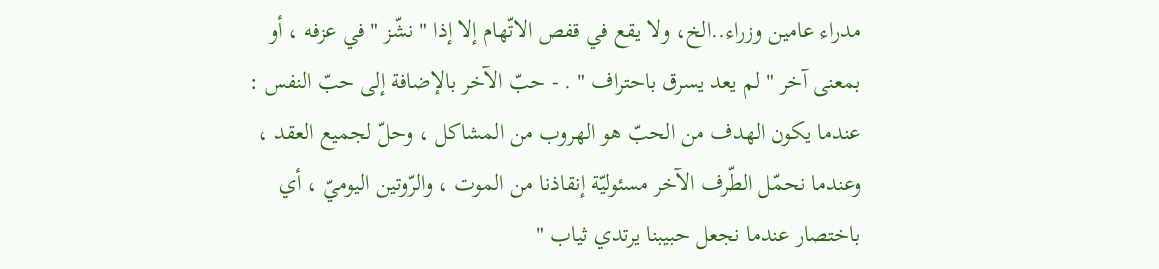مدراء عامين وزراء..الخ، ولا يقع في قفص الاتّهام إلا إذا " نشّز " في عزفه ، أو بمعنى آخر " لم يعد يسرق باحتراف " . - حبّ الآخر بالإضافة إلى حبّ النفس : عندما يكون الهدف من الحبّ هو الهروب من المشاكل ، وحلّ لجميع العقد ، وعندما نحمّل الطّرف الآخر مسئوليّة إنقاذنا من الموت ، والرّوتين اليوميّ ، أي باختصار عندما نجعل حبيبنا يرتدي ثياب "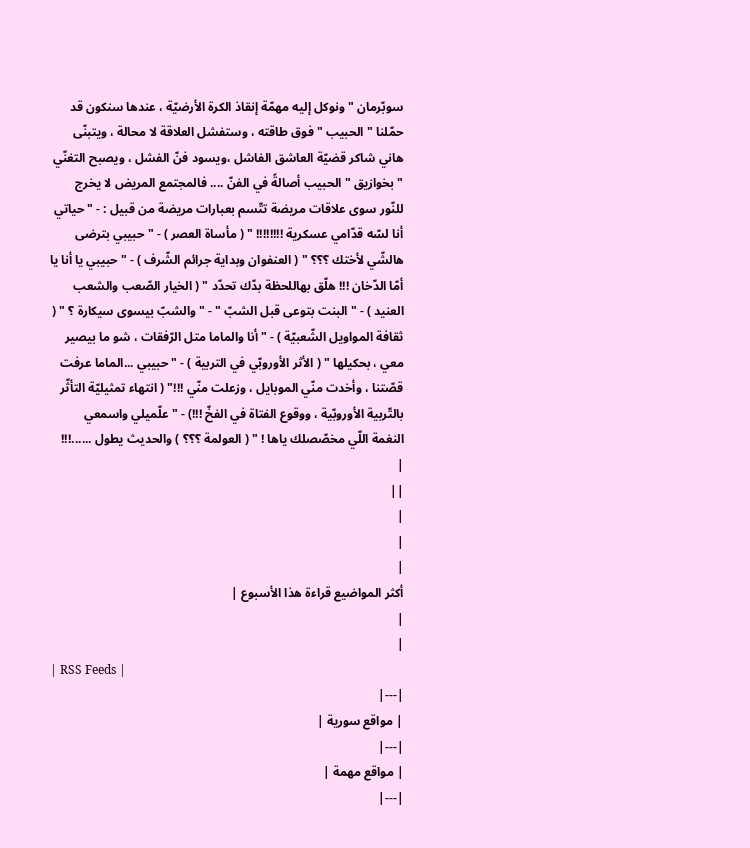سوبّرمان " ونوكل إليه مهمّة إنقاذ الكرة الأرضيّة ، عندها سنكون قد حمّلنا " الحبيب " فوق طاقته ، وستفشل العلاقة لا محالة ، ويتبنّى هاني شاكر قضيّة العاشق الفاشل ،ويسود فنّ الفشل ، ويصبح التغنّي " بخوازيق " الحبيب أصالةً في الفنّ .... فالمجتمع المريض لا يخرج للنّور سوى علاقات مريضة تتّسم بعبارات مريضة من قبيل : - " حياتي أنا لسّه قدّامي عسكرية !!!!!!!! " ( مأساة العصر ) - " حبيبي بترضى هالشّي لأختك ؟؟؟ " ( العنفوان وبداية جرائم الشّرف ) - " حبيبي يا أنا يا أمّا الدّخان !!! هلّق بهاللحظة بدّك تحدّد " ( الخيار الصّعب والشعب العنيد ) - " البنت بتوعى قبل الشبّ " - " والشبّ بيسوى سيكارة ؟ " ( ثقافة المواويل الشّعبيّة ) - " أنا والماما متل الرّفقات ، شو ما بيصير معي ، بحكيلها " ( الأثر الأوروبّي في التربية ) - " حبيبي ...الماما عرفت قصّتنا ، وأخدت منّي الموبايل ، وزعلت منّي !!!" ( انتهاء تمثيليّة التأثّر بالتّربية الأوروبّية ، ووقوع الفتاة في الفخّ !!!) - " علّميلي واسمعي النغمة اللّي مخصّصلك ياها ! " ( العولمة ؟؟؟ ) والحديث يطول ......!!!
|
||
|
|
|
أكثر المواضيع قراءة هذا الأسبوع |
|
|
| RSS Feeds |
|---|
| مواقع سورية |
|---|
| مواقع مهمة |
|---|